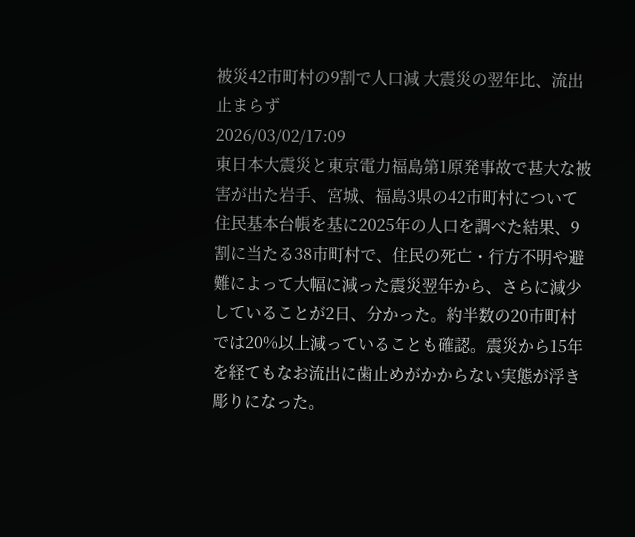被災42市町村の9割で人口減 大震災の翌年比、流出止まらず
2026/03/02/17:09
東日本大震災と東京電力福島第1原発事故で甚大な被害が出た岩手、宮城、福島3県の42市町村について住民基本台帳を基に2025年の人口を調べた結果、9割に当たる38市町村で、住民の死亡・行方不明や避難によって大幅に減った震災翌年から、さらに減少していることが2日、分かった。約半数の20市町村では20%以上減っていることも確認。震災から15年を経てもなお流出に歯止めがかからない実態が浮き彫りになった。